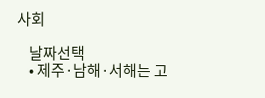사회

    날짜선택
    • 제주·남해·서해는 고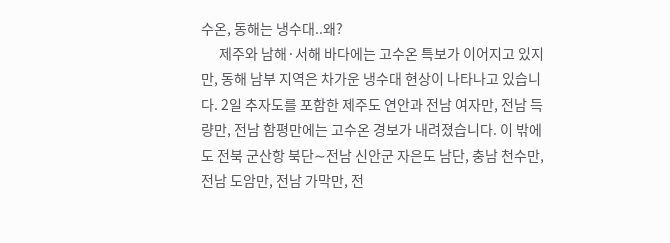수온, 동해는 냉수대..왜?
      제주와 남해·서해 바다에는 고수온 특보가 이어지고 있지만, 동해 남부 지역은 차가운 냉수대 현상이 나타나고 있습니다. 2일 추자도를 포함한 제주도 연안과 전남 여자만, 전남 득량만, 전남 함평만에는 고수온 경보가 내려졌습니다. 이 밖에도 전북 군산항 북단∼전남 신안군 자은도 남단, 충남 천수만, 전남 도암만, 전남 가막만, 전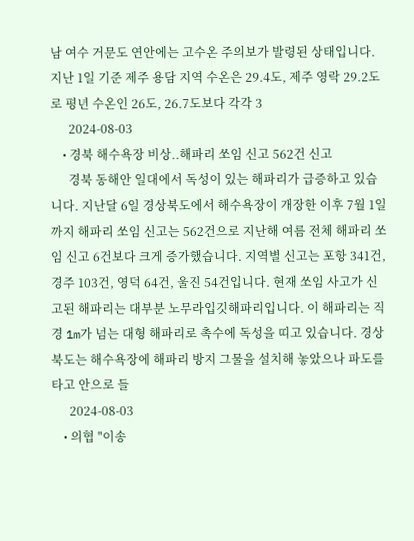남 여수 거문도 연안에는 고수온 주의보가 발령된 상태입니다. 지난 1일 기준 제주 용담 지역 수온은 29.4도, 제주 영락 29.2도로 평년 수온인 26도, 26.7도보다 각각 3
      2024-08-03
    • 경북 해수욕장 비상..해파리 쏘임 신고 562건 신고
      경북 동해안 일대에서 독성이 있는 해파리가 급증하고 있습니다. 지난달 6일 경상북도에서 해수욕장이 개장한 이후 7월 1일까지 해파리 쏘임 신고는 562건으로 지난해 여름 전체 해파리 쏘임 신고 6건보다 크게 증가했습니다. 지역별 신고는 포항 341건, 경주 103건, 영덕 64건, 울진 54건입니다. 현재 쏘임 사고가 신고된 해파리는 대부분 노무라입깃해파리입니다. 이 해파리는 직경 1m가 넘는 대형 해파리로 촉수에 독성을 띠고 있습니다. 경상북도는 해수욕장에 해파리 방지 그물을 설치해 놓았으나 파도를 타고 안으로 들
      2024-08-03
    • 의협 "이송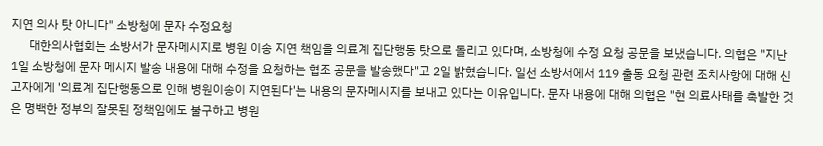지연 의사 탓 아니다" 소방청에 문자 수정요청
      대한의사협회는 소방서가 문자메시지로 병원 이송 지연 책임을 의료계 집단행동 탓으로 돌리고 있다며, 소방청에 수정 요청 공문을 보냈습니다. 의협은 "지난 1일 소방청에 문자 메시지 발송 내용에 대해 수정을 요청하는 협조 공문을 발송했다"고 2일 밝혔습니다. 일선 소방서에서 119 출동 요청 관련 조치사항에 대해 신고자에게 '의료계 집단행동으로 인해 병원이송이 지연된다'는 내용의 문자메시지를 보내고 있다는 이유입니다. 문자 내용에 대해 의협은 "현 의료사태를 촉발한 것은 명백한 정부의 잘못된 정책임에도 불구하고 병원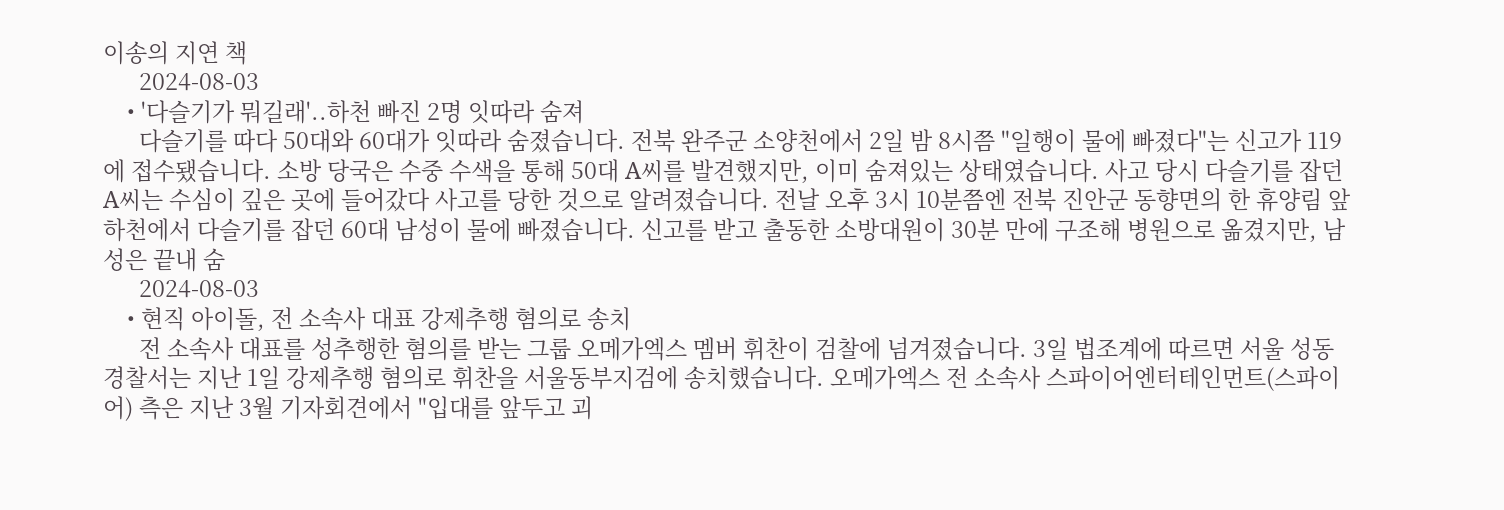이송의 지연 책
      2024-08-03
    • '다슬기가 뭐길래'..하천 빠진 2명 잇따라 숨져
      다슬기를 따다 50대와 60대가 잇따라 숨졌습니다. 전북 완주군 소양천에서 2일 밤 8시쯤 "일행이 물에 빠졌다"는 신고가 119에 접수됐습니다. 소방 당국은 수중 수색을 통해 50대 A씨를 발견했지만, 이미 숨져있는 상태였습니다. 사고 당시 다슬기를 잡던 A씨는 수심이 깊은 곳에 들어갔다 사고를 당한 것으로 알려졌습니다. 전날 오후 3시 10분쯤엔 전북 진안군 동향면의 한 휴양림 앞 하천에서 다슬기를 잡던 60대 남성이 물에 빠졌습니다. 신고를 받고 출동한 소방대원이 30분 만에 구조해 병원으로 옮겼지만, 남성은 끝내 숨
      2024-08-03
    • 현직 아이돌, 전 소속사 대표 강제추행 혐의로 송치
      전 소속사 대표를 성추행한 혐의를 받는 그룹 오메가엑스 멤버 휘찬이 검찰에 넘겨졌습니다. 3일 법조계에 따르면 서울 성동경찰서는 지난 1일 강제추행 혐의로 휘찬을 서울동부지검에 송치했습니다. 오메가엑스 전 소속사 스파이어엔터테인먼트(스파이어) 측은 지난 3월 기자회견에서 "입대를 앞두고 괴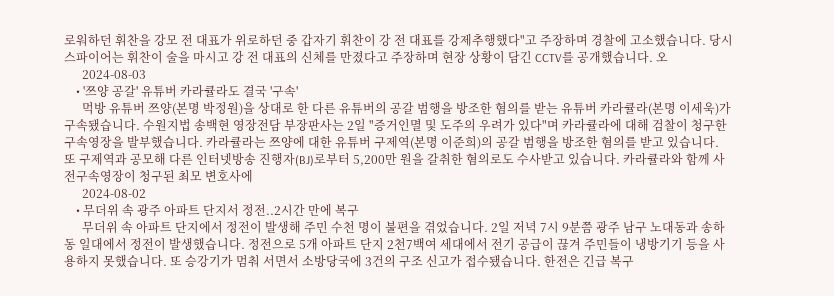로워하던 휘찬을 강모 전 대표가 위로하던 중 갑자기 휘찬이 강 전 대표를 강제추행했다"고 주장하며 경찰에 고소했습니다. 당시 스파이어는 휘찬이 술을 마시고 강 전 대표의 신체를 만졌다고 주장하며 현장 상황이 담긴 CCTV를 공개했습니다. 오
      2024-08-03
    • '쯔양 공갈' 유튜버 카라큘라도 결국 '구속'
      먹방 유튜버 쯔양(본명 박정원)을 상대로 한 다른 유튜버의 공갈 범행을 방조한 혐의를 받는 유튜버 카라큘라(본명 이세욱)가 구속됐습니다. 수원지법 송백현 영장전담 부장판사는 2일 "증거인멸 및 도주의 우려가 있다"며 카라큘라에 대해 검찰이 청구한 구속영장을 발부했습니다. 카라큘라는 쯔양에 대한 유튜버 구제역(본명 이준희)의 공갈 범행을 방조한 혐의를 받고 있습니다. 또 구제역과 공모해 다른 인터넷방송 진행자(BJ)로부터 5,200만 원을 갈취한 혐의로도 수사받고 있습니다. 카라큘라와 함께 사전구속영장이 청구된 최모 변호사에
      2024-08-02
    • 무더위 속 광주 아파트 단지서 정전..2시간 만에 복구
      무더위 속 아파트 단지에서 정전이 발생해 주민 수천 명이 불편을 겪었습니다. 2일 저녁 7시 9분쯤 광주 남구 노대동과 송하동 일대에서 정전이 발생했습니다. 정전으로 5개 아파트 단지 2천7백여 세대에서 전기 공급이 끊겨 주민들이 냉방기기 등을 사용하지 못했습니다. 또 승강기가 멈춰 서면서 소방당국에 3건의 구조 신고가 접수됐습니다. 한전은 긴급 복구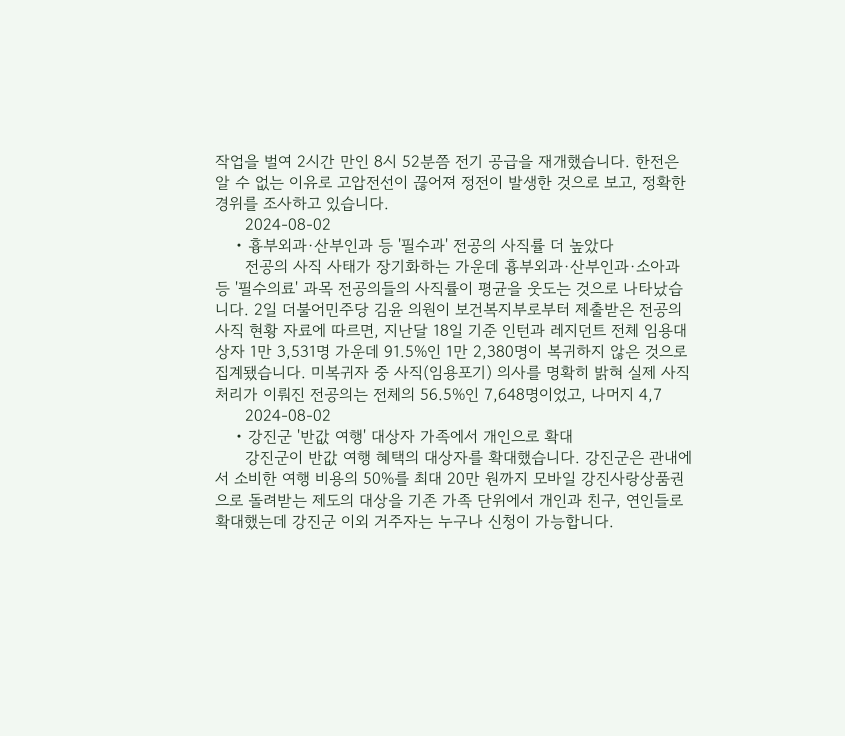작업을 벌여 2시간 만인 8시 52분쯤 전기 공급을 재개했습니다. 한전은 알 수 없는 이유로 고압전선이 끊어져 정전이 발생한 것으로 보고, 정확한 경위를 조사하고 있습니다.
      2024-08-02
    • 흉부외과·산부인과 등 '필수과' 전공의 사직률 더 높았다
      전공의 사직 사태가 장기화하는 가운데 흉부외과·산부인과·소아과 등 '필수의료' 과목 전공의들의 사직률이 평균을 웃도는 것으로 나타났습니다. 2일 더불어민주당 김윤 의원이 보건복지부로부터 제출받은 전공의 사직 현황 자료에 따르면, 지난달 18일 기준 인턴과 레지던트 전체 임용대상자 1만 3,531명 가운데 91.5%인 1만 2,380명이 복귀하지 않은 것으로 집계됐습니다. 미복귀자 중 사직(임용포기) 의사를 명확히 밝혀 실제 사직 처리가 이뤄진 전공의는 전체의 56.5%인 7,648명이었고, 나머지 4,7
      2024-08-02
    • 강진군 '반값 여행' 대상자 가족에서 개인으로 확대
      강진군이 반값 여행 혜택의 대상자를 확대했습니다. 강진군은 관내에서 소비한 여행 비용의 50%를 최대 20만 원까지 모바일 강진사랑상품권으로 돌려받는 제도의 대상을 기존 가족 단위에서 개인과 친구, 연인들로 확대했는데 강진군 이외 거주자는 누구나 신청이 가능합니다.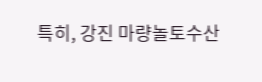특히, 강진 마량놀토수산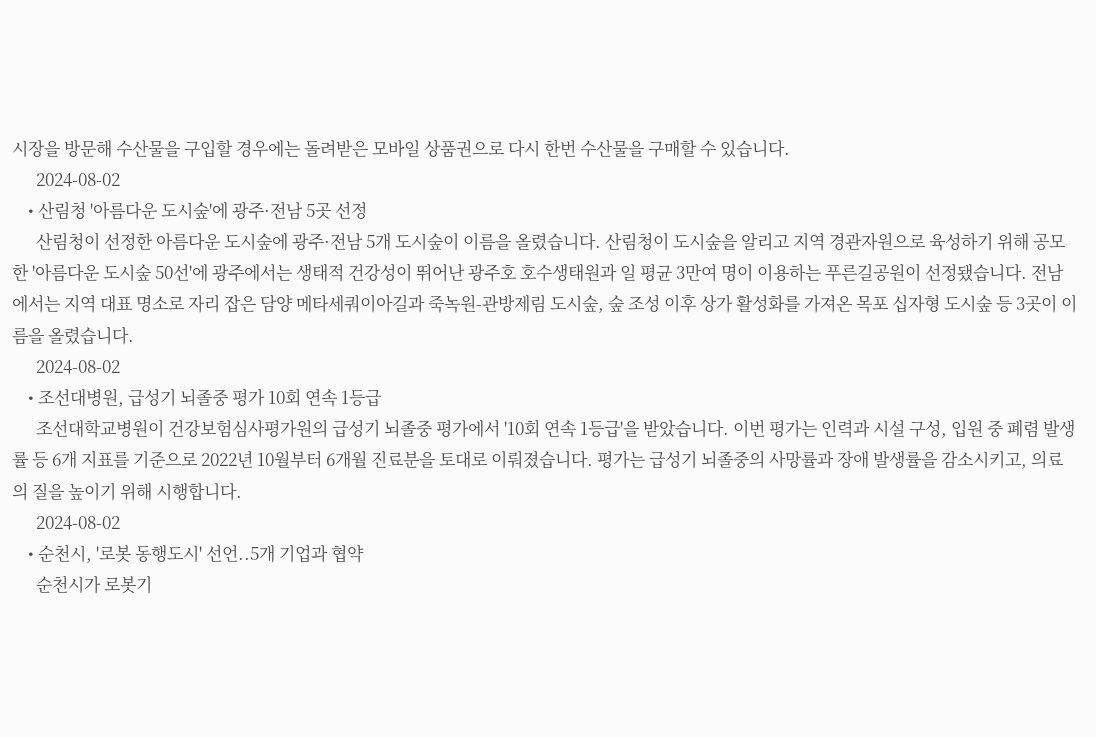시장을 방문해 수산물을 구입할 경우에는 돌려받은 모바일 상품권으로 다시 한번 수산물을 구매할 수 있습니다.
      2024-08-02
    • 산림청 '아름다운 도시숲'에 광주·전남 5곳 선정
      산림청이 선정한 아름다운 도시숲에 광주·전남 5개 도시숲이 이름을 올렸습니다. 산림청이 도시숲을 알리고 지역 경관자원으로 육성하기 위해 공모한 '아름다운 도시숲 50선'에 광주에서는 생태적 건강성이 뛰어난 광주호 호수생태원과 일 평균 3만여 명이 이용하는 푸른길공원이 선정됐습니다. 전남에서는 지역 대표 명소로 자리 잡은 담양 메타세쿼이아길과 죽녹원-관방제림 도시숲, 숲 조성 이후 상가 활성화를 가져온 목포 십자형 도시숲 등 3곳이 이름을 올렸습니다.
      2024-08-02
    • 조선대병원, 급성기 뇌졸중 평가 10회 연속 1등급
      조선대학교병원이 건강보험심사평가원의 급성기 뇌졸중 평가에서 '10회 연속 1등급'을 받았습니다. 이번 평가는 인력과 시설 구성, 입원 중 폐렴 발생률 등 6개 지표를 기준으로 2022년 10월부터 6개월 진료분을 토대로 이뤄졌습니다. 평가는 급성기 뇌졸중의 사망률과 장애 발생률을 감소시키고, 의료의 질을 높이기 위해 시행합니다.
      2024-08-02
    • 순천시, '로봇 동행도시' 선언..5개 기업과 협약
      순천시가 로봇기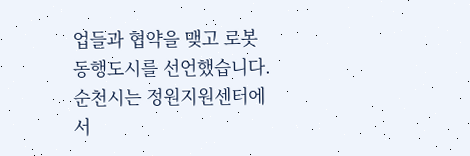업들과 협약을 맺고 로봇 동행도시를 선언했습니다. 순천시는 정원지원센터에서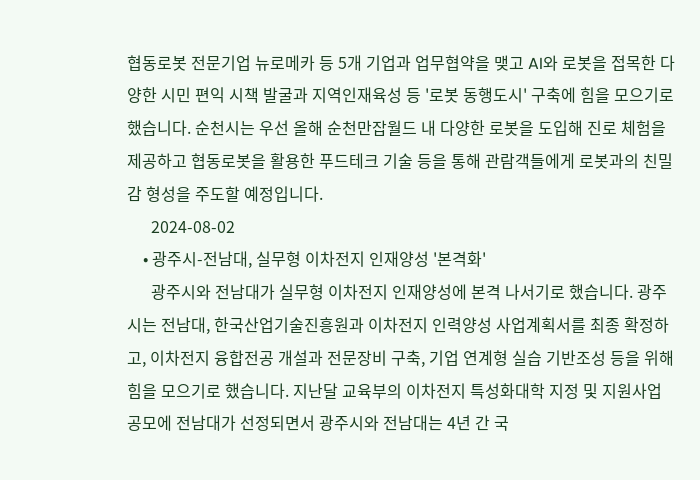협동로봇 전문기업 뉴로메카 등 5개 기업과 업무협약을 맺고 AI와 로봇을 접목한 다양한 시민 편익 시책 발굴과 지역인재육성 등 '로봇 동행도시' 구축에 힘을 모으기로 했습니다. 순천시는 우선 올해 순천만잡월드 내 다양한 로봇을 도입해 진로 체험을 제공하고 협동로봇을 활용한 푸드테크 기술 등을 통해 관람객들에게 로봇과의 친밀감 형성을 주도할 예정입니다.
      2024-08-02
    • 광주시-전남대, 실무형 이차전지 인재양성 '본격화'
      광주시와 전남대가 실무형 이차전지 인재양성에 본격 나서기로 했습니다. 광주시는 전남대, 한국산업기술진흥원과 이차전지 인력양성 사업계획서를 최종 확정하고, 이차전지 융합전공 개설과 전문장비 구축, 기업 연계형 실습 기반조성 등을 위해 힘을 모으기로 했습니다. 지난달 교육부의 이차전지 특성화대학 지정 및 지원사업 공모에 전남대가 선정되면서 광주시와 전남대는 4년 간 국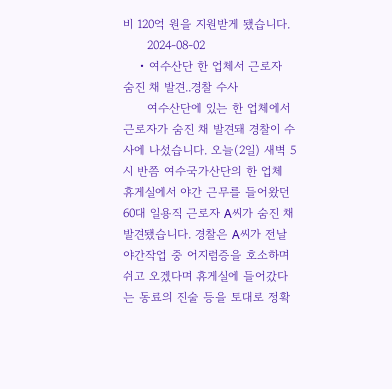비 120억 원을 지원받게 됐습니다.
      2024-08-02
    • 여수산단 한 업체서 근로자 숨진 채 발견..경찰 수사
      여수산단에 있는 한 업체에서 근로자가 숨진 채 발견돼 경찰이 수사에 나섰습니다. 오늘(2일) 새벽 5시 반쯤 여수국가산단의 한 업체 휴게실에서 야간 근무를 들어왔던 60대 일용직 근로자 A씨가 숨진 채 발견됐습니다. 경찰은 A씨가 전날 야간작업 중 어지럼증을 호소하며 쉬고 오겠다며 휴게실에 들어갔다는 동료의 진술 등을 토대로 정확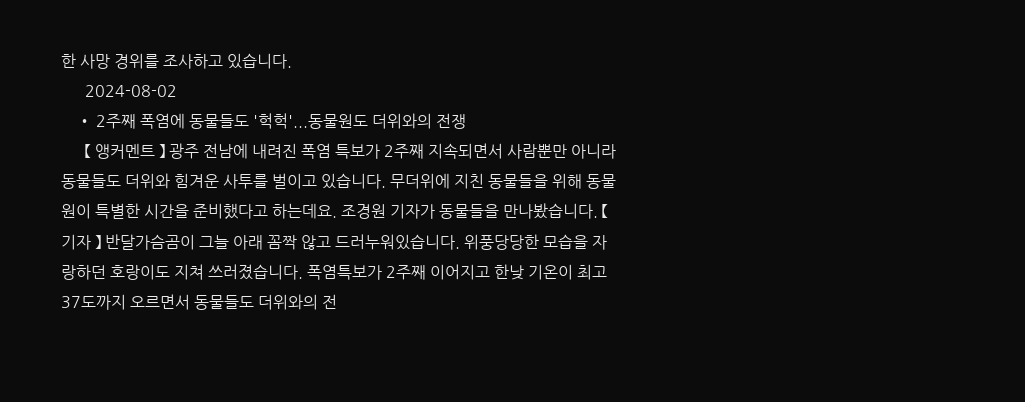한 사망 경위를 조사하고 있습니다.
      2024-08-02
    • 2주째 폭염에 동물들도 '헉헉'...동물원도 더위와의 전쟁
      【 앵커멘트 】 광주 전남에 내려진 폭염 특보가 2주째 지속되면서 사람뿐만 아니라 동물들도 더위와 힘겨운 사투를 벌이고 있습니다. 무더위에 지친 동물들을 위해 동물원이 특별한 시간을 준비했다고 하는데요. 조경원 기자가 동물들을 만나봤습니다. 【 기자 】 반달가슴곰이 그늘 아래 꼼짝 않고 드러누워있습니다. 위풍당당한 모습을 자랑하던 호랑이도 지쳐 쓰러졌습니다. 폭염특보가 2주째 이어지고 한낮 기온이 최고 37도까지 오르면서 동물들도 더위와의 전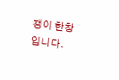쟁이 한창입니다.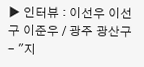▶ 인터뷰 : 이선우 이선구 이준우 / 광주 광산구 - "지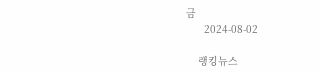금
      2024-08-02

    랭킹뉴스